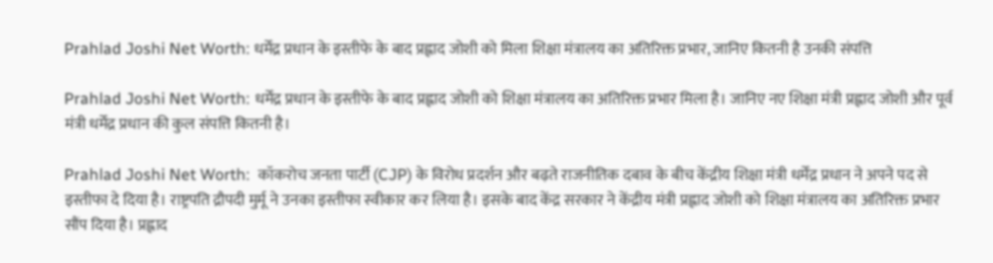Prahlad Joshi Net Worth: धर्मेंद्र प्रधान के इस्तीफे के बाद प्रह्लाद जोशी को मिला शिक्षा मंत्रालय का अतिरिक्त प्रभार, जानिए कितनी है उनकी संपत्ति

Prahlad Joshi Net Worth: धर्मेंद्र प्रधान के इस्तीफे के बाद प्रह्लाद जोशी को शिक्षा मंत्रालय का अतिरिक्त प्रभार मिला है। जानिए नए शिक्षा मंत्री प्रह्लाद जोशी और पूर्व मंत्री धर्मेंद्र प्रधान की कुल संपत्ति कितनी है।

Prahlad Joshi Net Worth:  कॉकरोच जनता पार्टी (CJP) के विरोध प्रदर्शन और बढ़ते राजनीतिक दबाव के बीच केंद्रीय शिक्षा मंत्री धर्मेंद्र प्रधान ने अपने पद से इस्तीफा दे दिया है। राष्ट्रपति द्रौपदी मुर्मू ने उनका इस्तीफा स्वीकार कर लिया है। इसके बाद केंद्र सरकार ने केंद्रीय मंत्री प्रह्लाद जोशी को शिक्षा मंत्रालय का अतिरिक्त प्रभार सौंप दिया है। प्रह्लाद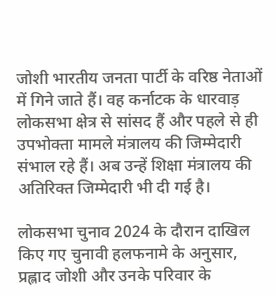जोशी भारतीय जनता पार्टी के वरिष्ठ नेताओं में गिने जाते हैं। वह कर्नाटक के धारवाड़ लोकसभा क्षेत्र से सांसद हैं और पहले से ही उपभोक्ता मामले मंत्रालय की जिम्मेदारी संभाल रहे हैं। अब उन्हें शिक्षा मंत्रालय की अतिरिक्त जिम्मेदारी भी दी गई है।

लोकसभा चुनाव 2024 के दौरान दाखिल किए गए चुनावी हलफनामे के अनुसार, प्रह्लाद जोशी और उनके परिवार के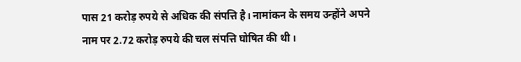पास 21 करोड़ रुपये से अधिक की संपत्ति है। नामांकन के समय उन्होंने अपने नाम पर 2.72 करोड़ रुपये की चल संपत्ति घोषित की थी।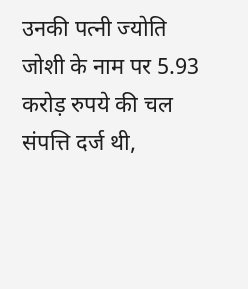उनकी पत्नी ज्योति जोशी के नाम पर 5.93 करोड़ रुपये की चल संपत्ति दर्ज थी,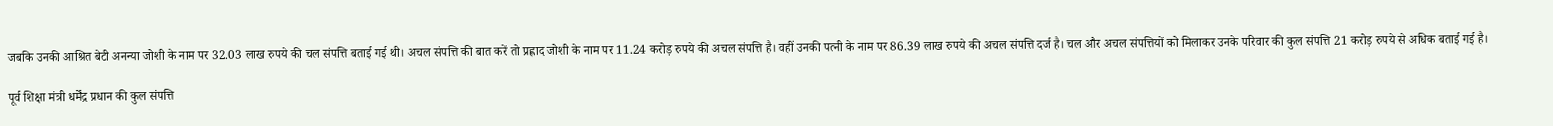जबकि उनकी आश्रित बेटी अनन्या जोशी के नाम पर 32.03 लाख रुपये की चल संपत्ति बताई गई थी। अचल संपत्ति की बात करें तो प्रह्लाद जोशी के नाम पर 11.24 करोड़ रुपये की अचल संपत्ति है। वहीं उनकी पत्नी के नाम पर 86.39 लाख रुपये की अचल संपत्ति दर्ज है। चल और अचल संपत्तियों को मिलाकर उनके परिवार की कुल संपत्ति 21 करोड़ रुपये से अधिक बताई गई है।

पूर्व शिक्षा मंत्री धर्मेंद्र प्रधान की कुल संपत्ति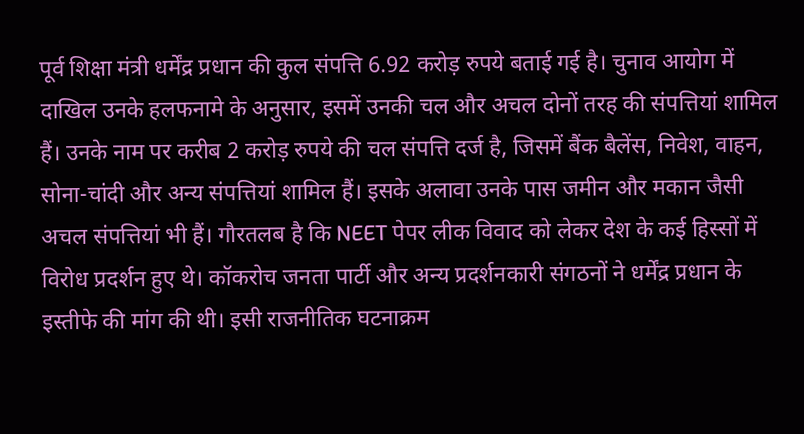पूर्व शिक्षा मंत्री धर्मेंद्र प्रधान की कुल संपत्ति 6.92 करोड़ रुपये बताई गई है। चुनाव आयोग में दाखिल उनके हलफनामे के अनुसार, इसमें उनकी चल और अचल दोनों तरह की संपत्तियां शामिल हैं। उनके नाम पर करीब 2 करोड़ रुपये की चल संपत्ति दर्ज है, जिसमें बैंक बैलेंस, निवेश, वाहन, सोना-चांदी और अन्य संपत्तियां शामिल हैं। इसके अलावा उनके पास जमीन और मकान जैसी अचल संपत्तियां भी हैं। गौरतलब है कि NEET पेपर लीक विवाद को लेकर देश के कई हिस्सों में विरोध प्रदर्शन हुए थे। कॉकरोच जनता पार्टी और अन्य प्रदर्शनकारी संगठनों ने धर्मेंद्र प्रधान के इस्तीफे की मांग की थी। इसी राजनीतिक घटनाक्रम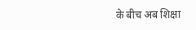के बीच अब शिक्षा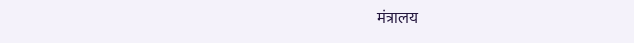मंत्रालय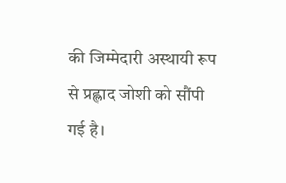की जिम्मेदारी अस्थायी रूप से प्रह्लाद जोशी को सौंपी गई है।